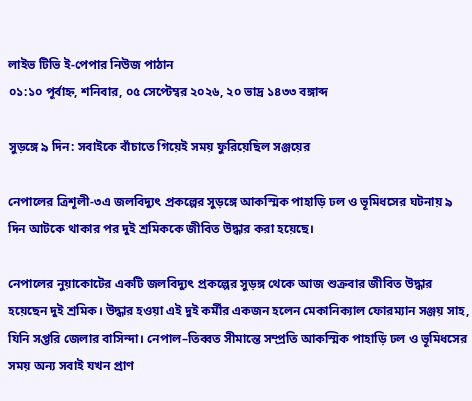লাইভ টিভি ই-পেপার নিউজ পাঠান
০১:১০ পূর্বাহ্ন, শনিবার, ০৫ সেপ্টেম্বর ২০২৬, ২০ ভাদ্র ১৪৩৩ বঙ্গাব্দ

সুড়ঙ্গে ৯ দিন: সবাইকে বাঁচাতে গিয়েই সময় ফুরিয়েছিল সঞ্জয়ের

নেপালের ত্রিশূলী-৩এ জলবিদ্যুৎ প্রকল্পের সুড়ঙ্গে আকস্মিক পাহাড়ি ঢল ও ভূমিধসের ঘটনায় ৯ দিন আটকে থাকার পর দুই শ্রমিককে জীবিত উদ্ধার করা হয়েছে।

নেপালের নুয়াকোটের একটি জলবিদ্যুৎ প্রকল্পের সুড়ঙ্গ থেকে আজ শুক্রবার জীবিত উদ্ধার হয়েছেন দুই শ্রমিক। উদ্ধার হওয়া এই দুই কর্মীর একজন হলেন মেকানিক্যাল ফোরম্যান সঞ্জয় সাহ, যিনি সপ্তরি জেলার বাসিন্দা। নেপাল–তিব্বত সীমান্তে সম্প্রতি আকস্মিক পাহাড়ি ঢল ও ভূমিধসের সময় অন্য সবাই যখন প্রাণ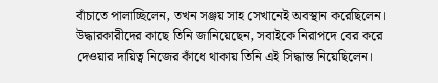বাঁচাতে পালাচ্ছিলেন, তখন সঞ্জয় সাহ সেখানেই অবস্থান করেছিলেন। উদ্ধারকারীদের কাছে তিনি জানিয়েছেন, সবাইকে নিরাপদে বের করে দেওয়ার দায়িত্ব নিজের কাঁধে থাকায় তিনি এই সিদ্ধান্ত নিয়েছিলেন।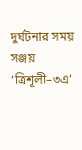দুর্ঘটনার সময় সঞ্জয় ‘ত্রিশূলী–৩এ’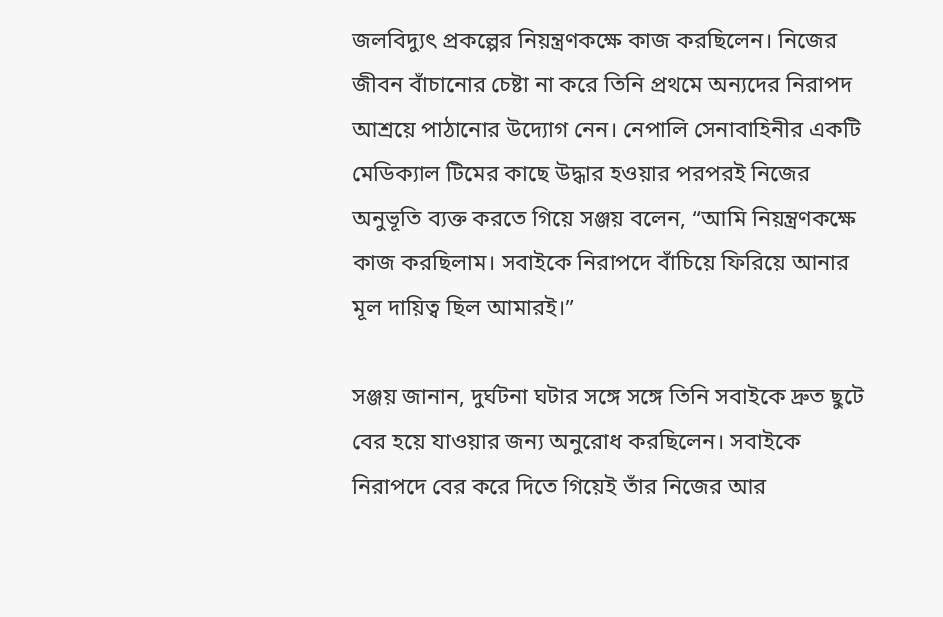জলবিদ্যুৎ প্রকল্পের নিয়ন্ত্রণকক্ষে কাজ করছিলেন। নিজের জীবন বাঁচানোর চেষ্টা না করে তিনি প্রথমে অন্যদের নিরাপদ আশ্রয়ে পাঠানোর উদ্যোগ নেন। নেপালি সেনাবাহিনীর একটি মেডিক্যাল টিমের কাছে উদ্ধার হওয়ার পরপরই নিজের অনুভূতি ব্যক্ত করতে গিয়ে সঞ্জয় বলেন, “আমি নিয়ন্ত্রণকক্ষে কাজ করছিলাম। সবাইকে নিরাপদে বাঁচিয়ে ফিরিয়ে আনার মূল দায়িত্ব ছিল আমারই।”

সঞ্জয় জানান, দুর্ঘটনা ঘটার সঙ্গে সঙ্গে তিনি সবাইকে দ্রুত ছুটে বের হয়ে যাওয়ার জন্য অনুরোধ করছিলেন। সবাইকে নিরাপদে বের করে দিতে গিয়েই তাঁর নিজের আর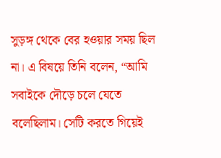সুড়ঙ্গ থেকে বের হওয়ার সময় ছিল না। এ বিষয়ে তিনি বলেন, “আমি সবাইকে দৌড়ে চলে যেতে বলেছিলাম। সেটি করতে গিয়েই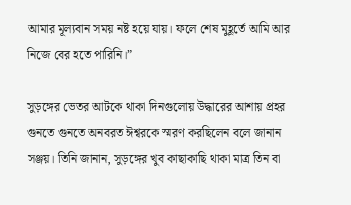আমার মূল্যবান সময় নষ্ট হয়ে যায়। ফলে শেষ মুহূর্তে আমি আর নিজে বের হতে পারিনি।”

সুড়ঙ্গের ভেতর আটকে থাকা দিনগুলোয় উদ্ধারের আশায় প্রহর গুনতে গুনতে অনবরত ঈশ্বরকে স্মরণ করছিলেন বলে জানান সঞ্জয়। তিনি জানান, সুড়ঙ্গের খুব কাছাকাছি থাকা মাত্র তিন বা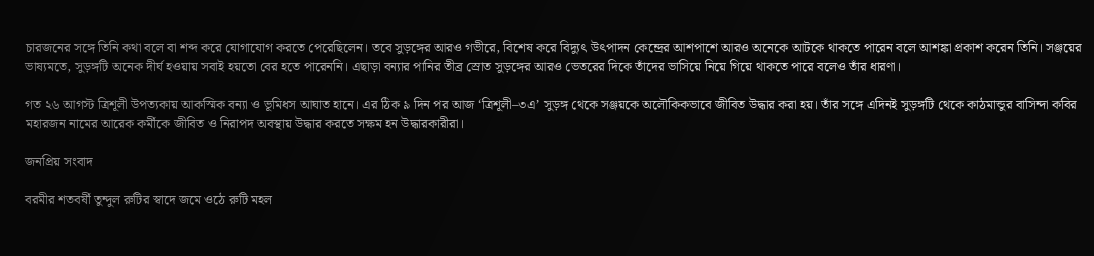চারজনের সঙ্গে তিনি কথা বলে বা শব্দ করে যোগাযোগ করতে পেরেছিলেন। তবে সুড়ঙ্গের আরও গভীরে, বিশেষ করে বিদ্যুৎ উৎপাদন কেন্দ্রের আশপাশে আরও অনেকে আটকে থাকতে পারেন বলে আশঙ্কা প্রকাশ করেন তিনি। সঞ্জয়ের ভাষ্যমতে, সুড়ঙ্গটি অনেক দীর্ঘ হওয়ায় সবাই হয়তো বের হতে পারেননি। এছাড়া বন্যার পানির তীব্র স্রোত সুড়ঙ্গের আরও ভেতরের দিকে তাঁদের ভাসিয়ে নিয়ে গিয়ে থাকতে পারে বলেও তাঁর ধারণা।

গত ২৬ আগস্ট ত্রিশূলী উপত্যকায় আকস্মিক বন্যা ও ভূমিধস আঘাত হানে। এর ঠিক ৯ দিন পর আজ ‘ত্রিশূলী–৩এ’ সুড়ঙ্গ থেকে সঞ্জয়কে অলৌকিকভাবে জীবিত উদ্ধার করা হয়। তাঁর সঙ্গে এদিনই সুড়ঙ্গটি থেকে কাঠমান্ডুর বাসিন্দা কবির মহারজন নামের আরেক কর্মীকে জীবিত ও নিরাপদ অবস্থায় উদ্ধার করতে সক্ষম হন উদ্ধারকারীরা।

জনপ্রিয় সংবাদ

বরমীর শতবর্ষী তুন্দুল রুটির স্বাদে জমে ওঠে রুটি মহল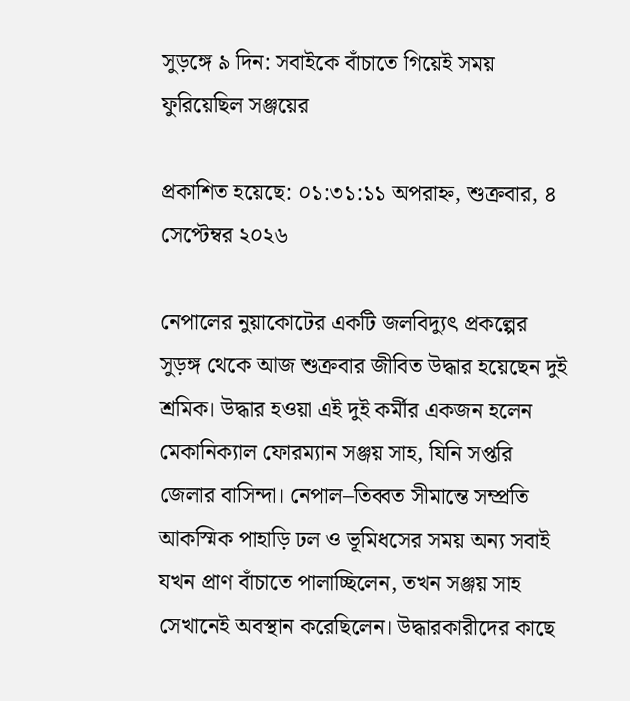সুড়ঙ্গে ৯ দিন: সবাইকে বাঁচাতে গিয়েই সময় ফুরিয়েছিল সঞ্জয়ের

প্রকাশিত হয়েছে: ০১:৩১:১১ অপরাহ্ন, শুক্রবার, ৪ সেপ্টেম্বর ২০২৬

নেপালের নুয়াকোটের একটি জলবিদ্যুৎ প্রকল্পের সুড়ঙ্গ থেকে আজ শুক্রবার জীবিত উদ্ধার হয়েছেন দুই শ্রমিক। উদ্ধার হওয়া এই দুই কর্মীর একজন হলেন মেকানিক্যাল ফোরম্যান সঞ্জয় সাহ, যিনি সপ্তরি জেলার বাসিন্দা। নেপাল–তিব্বত সীমান্তে সম্প্রতি আকস্মিক পাহাড়ি ঢল ও ভূমিধসের সময় অন্য সবাই যখন প্রাণ বাঁচাতে পালাচ্ছিলেন, তখন সঞ্জয় সাহ সেখানেই অবস্থান করেছিলেন। উদ্ধারকারীদের কাছে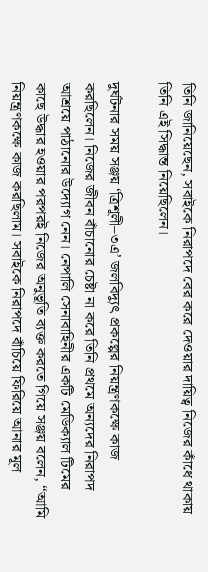তিনি জানিয়েছেন, সবাইকে নিরাপদে বের করে দেওয়ার দায়িত্ব নিজের কাঁধে থাকায় তিনি এই সিদ্ধান্ত নিয়েছিলেন।

দুর্ঘটনার সময় সঞ্জয় ‘ত্রিশূলী–৩এ’ জলবিদ্যুৎ প্রকল্পের নিয়ন্ত্রণকক্ষে কাজ করছিলেন। নিজের জীবন বাঁচানোর চেষ্টা না করে তিনি প্রথমে অন্যদের নিরাপদ আশ্রয়ে পাঠানোর উদ্যোগ নেন। নেপালি সেনাবাহিনীর একটি মেডিক্যাল টিমের কাছে উদ্ধার হওয়ার পরপরই নিজের অনুভূতি ব্যক্ত করতে গিয়ে সঞ্জয় বলেন, “আমি নিয়ন্ত্রণকক্ষে কাজ করছিলাম। সবাইকে নিরাপদে বাঁচিয়ে ফিরিয়ে আনার মূল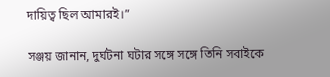দায়িত্ব ছিল আমারই।”

সঞ্জয় জানান, দুর্ঘটনা ঘটার সঙ্গে সঙ্গে তিনি সবাইকে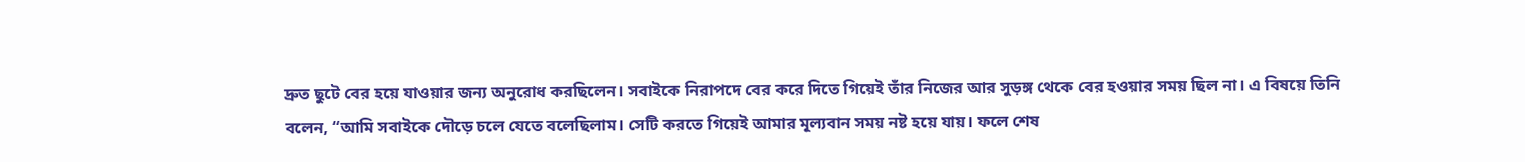দ্রুত ছুটে বের হয়ে যাওয়ার জন্য অনুরোধ করছিলেন। সবাইকে নিরাপদে বের করে দিতে গিয়েই তাঁর নিজের আর সুড়ঙ্গ থেকে বের হওয়ার সময় ছিল না। এ বিষয়ে তিনি বলেন, “আমি সবাইকে দৌড়ে চলে যেতে বলেছিলাম। সেটি করতে গিয়েই আমার মূল্যবান সময় নষ্ট হয়ে যায়। ফলে শেষ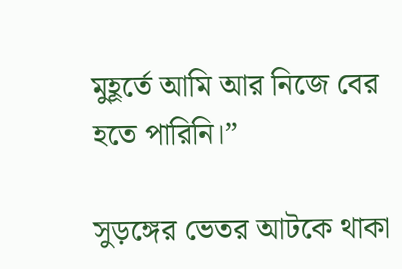মুহূর্তে আমি আর নিজে বের হতে পারিনি।”

সুড়ঙ্গের ভেতর আটকে থাকা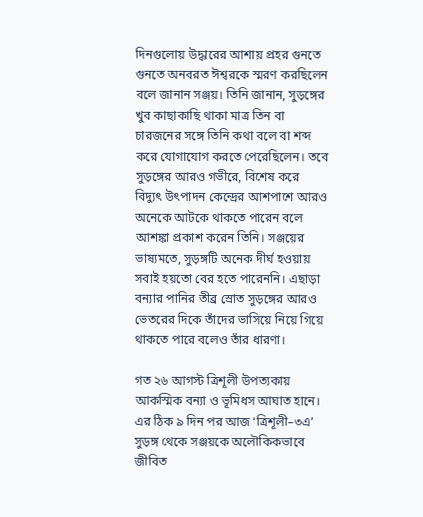দিনগুলোয় উদ্ধারের আশায় প্রহর গুনতে গুনতে অনবরত ঈশ্বরকে স্মরণ করছিলেন বলে জানান সঞ্জয়। তিনি জানান, সুড়ঙ্গের খুব কাছাকাছি থাকা মাত্র তিন বা চারজনের সঙ্গে তিনি কথা বলে বা শব্দ করে যোগাযোগ করতে পেরেছিলেন। তবে সুড়ঙ্গের আরও গভীরে, বিশেষ করে বিদ্যুৎ উৎপাদন কেন্দ্রের আশপাশে আরও অনেকে আটকে থাকতে পারেন বলে আশঙ্কা প্রকাশ করেন তিনি। সঞ্জয়ের ভাষ্যমতে, সুড়ঙ্গটি অনেক দীর্ঘ হওয়ায় সবাই হয়তো বের হতে পারেননি। এছাড়া বন্যার পানির তীব্র স্রোত সুড়ঙ্গের আরও ভেতরের দিকে তাঁদের ভাসিয়ে নিয়ে গিয়ে থাকতে পারে বলেও তাঁর ধারণা।

গত ২৬ আগস্ট ত্রিশূলী উপত্যকায় আকস্মিক বন্যা ও ভূমিধস আঘাত হানে। এর ঠিক ৯ দিন পর আজ ‘ত্রিশূলী–৩এ’ সুড়ঙ্গ থেকে সঞ্জয়কে অলৌকিকভাবে জীবিত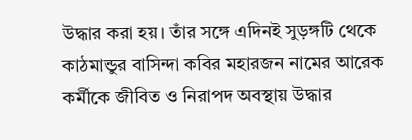উদ্ধার করা হয়। তাঁর সঙ্গে এদিনই সুড়ঙ্গটি থেকে কাঠমান্ডুর বাসিন্দা কবির মহারজন নামের আরেক কর্মীকে জীবিত ও নিরাপদ অবস্থায় উদ্ধার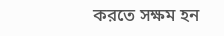করতে সক্ষম হন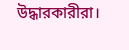উদ্ধারকারীরা।